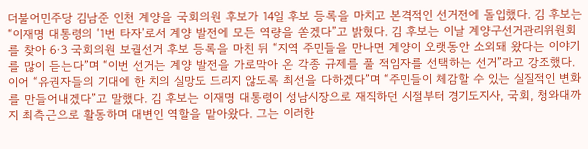더불어민주당 김남준 인천 계양을 국회의원 후보가 14일 후보 등록을 마치고 본격적인 선거전에 돌입했다. 김 후보는 “이재명 대통령의 ‘1번 타자’로서 계양 발전에 모든 역량을 쏟겠다”고 밝혔다. 김 후보는 이날 계양구선거관리위원회를 찾아 6·3 국회의원 보궐선거 후보 등록을 마친 뒤 “지역 주민들을 만나면 계양이 오랫동안 소외돼 왔다는 이야기를 많이 듣는다”며 “이번 선거는 계양 발전을 가로막아 온 각종 규제를 풀 적임자를 선택하는 선거”라고 강조했다. 이어 “유권자들의 기대에 한 치의 실망도 드리지 않도록 최선을 다하겠다”며 “주민들이 체감할 수 있는 실질적인 변화를 만들어내겠다”고 말했다. 김 후보는 이재명 대통령이 성남시장으로 재직하던 시절부터 경기도지사, 국회, 청와대까지 최측근으로 활동하며 대변인 역할을 맡아왔다. 그는 이러한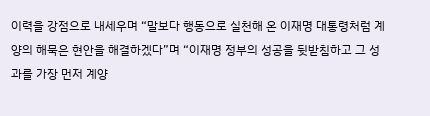이력을 강점으로 내세우며 “말보다 행동으로 실천해 온 이재명 대통령처럼 계양의 해묵은 현안을 해결하겠다”며 “이재명 정부의 성공을 뒷받침하고 그 성과를 가장 먼저 계양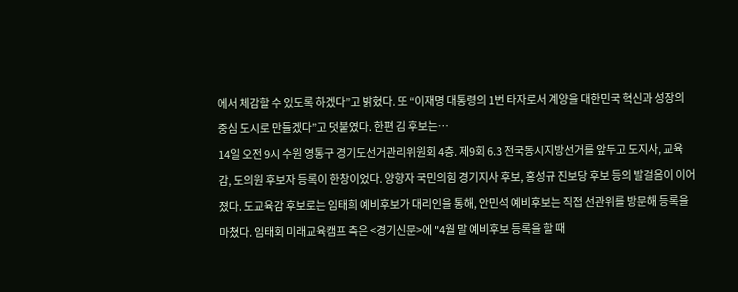에서 체감할 수 있도록 하겠다”고 밝혔다. 또 “이재명 대통령의 1번 타자로서 계양을 대한민국 혁신과 성장의 중심 도시로 만들겠다”고 덧붙였다. 한편 김 후보는…
14일 오전 9시 수원 영통구 경기도선거관리위원회 4층. 제9회 6.3 전국동시지방선거를 앞두고 도지사, 교육감, 도의원 후보자 등록이 한창이었다. 양향자 국민의힘 경기지사 후보, 홍성규 진보당 후보 등의 발걸음이 이어졌다. 도교육감 후보로는 임태희 예비후보가 대리인을 통해, 안민석 예비후보는 직접 선관위를 방문해 등록을 마쳤다. 임태회 미래교육캠프 측은 <경기신문>에 "4월 말 예비후보 등록을 할 때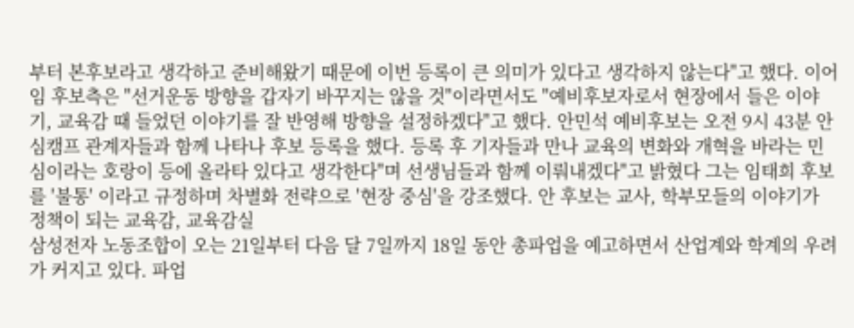부터 본후보라고 생각하고 준비해왔기 때문에 이번 등록이 큰 의미가 있다고 생각하지 않는다"고 했다. 이어 임 후보측은 "선거운동 방향을 갑자기 바꾸지는 않을 것"이라면서도 "예비후보자로서 현장에서 들은 이야기, 교육감 때 들었던 이야기를 잘 반영해 방향을 설정하겠다"고 했다. 안민석 예비후보는 오전 9시 43분 안심캠프 관계자들과 함께 나타나 후보 등록을 했다. 등록 후 기자들과 만나 교육의 변화와 개혁을 바라는 민심이라는 호랑이 등에 올라타 있다고 생각한다"며 선생님들과 함께 이뤄내겠다"고 밝혔다 그는 임태희 후보를 '불통' 이라고 규정하며 차별화 전략으로 '현장 중심'을 강조했다. 안 후보는 교사, 학부모들의 이야기가 정책이 되는 교육감, 교육감실
삼성전자 노동조합이 오는 21일부터 다음 달 7일까지 18일 동안 총파업을 예고하면서 산업계와 학계의 우려가 커지고 있다. 파업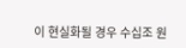이 현실화될 경우 수십조 원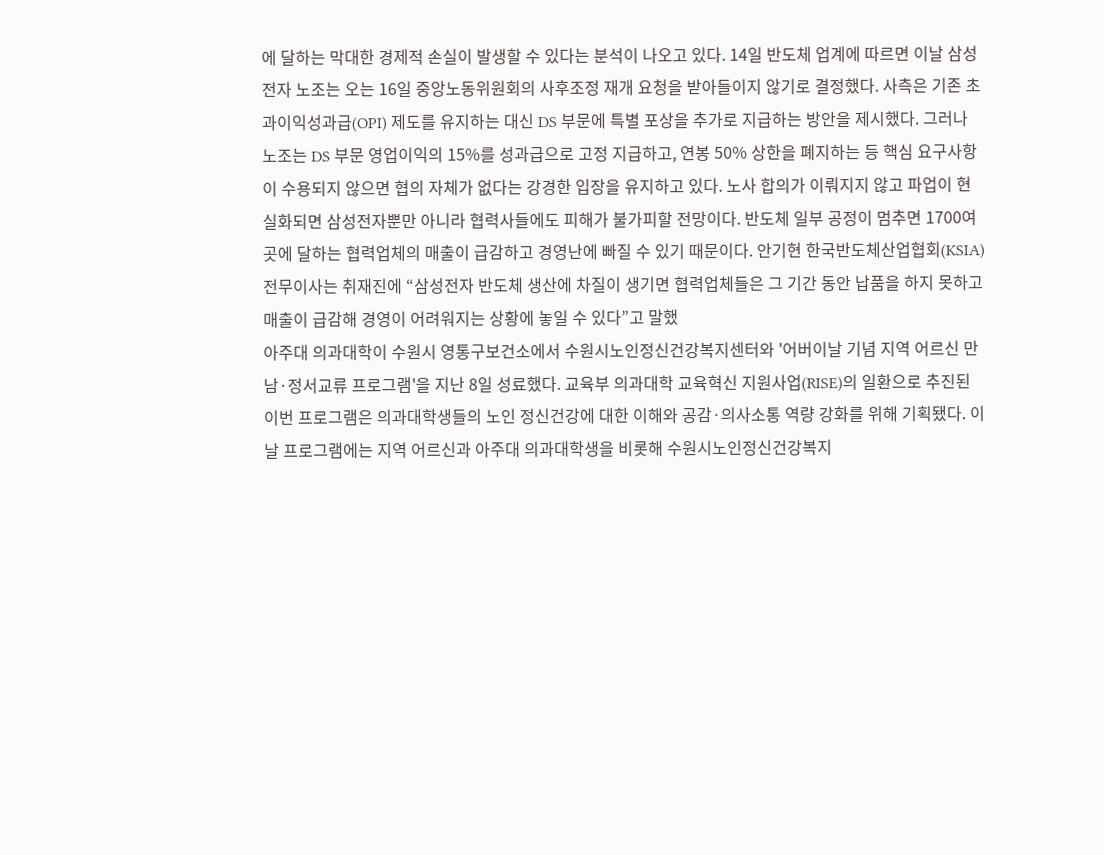에 달하는 막대한 경제적 손실이 발생할 수 있다는 분석이 나오고 있다. 14일 반도체 업계에 따르면 이날 삼성전자 노조는 오는 16일 중앙노동위원회의 사후조정 재개 요청을 받아들이지 않기로 결정했다. 사측은 기존 초과이익성과급(OPI) 제도를 유지하는 대신 DS 부문에 특별 포상을 추가로 지급하는 방안을 제시했다. 그러나 노조는 DS 부문 영업이익의 15%를 성과급으로 고정 지급하고, 연봉 50% 상한을 폐지하는 등 핵심 요구사항이 수용되지 않으면 협의 자체가 없다는 강경한 입장을 유지하고 있다. 노사 합의가 이뤄지지 않고 파업이 현실화되면 삼성전자뿐만 아니라 협력사들에도 피해가 불가피할 전망이다. 반도체 일부 공정이 멈추면 1700여 곳에 달하는 협력업체의 매출이 급감하고 경영난에 빠질 수 있기 때문이다. 안기현 한국반도체산업협회(KSIA) 전무이사는 취재진에 “삼성전자 반도체 생산에 차질이 생기면 협력업체들은 그 기간 동안 납품을 하지 못하고 매출이 급감해 경영이 어려워지는 상황에 놓일 수 있다”고 말했
아주대 의과대학이 수원시 영통구보건소에서 수원시노인정신건강복지센터와 '어버이날 기념 지역 어르신 만남·정서교류 프로그램'을 지난 8일 성료했다. 교육부 의과대학 교육혁신 지원사업(RISE)의 일환으로 추진된 이번 프로그램은 의과대학생들의 노인 정신건강에 대한 이해와 공감·의사소통 역량 강화를 위해 기획됐다. 이날 프로그램에는 지역 어르신과 아주대 의과대학생을 비롯해 수원시노인정신건강복지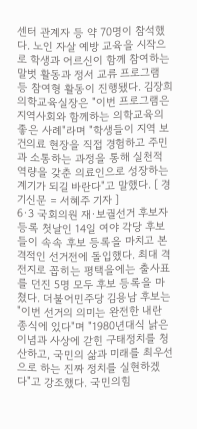센터 관계자 등 약 70명이 참석했다. 노인 자살 예방 교육을 시작으로 학생과 어르신이 함께 참여하는 말벗 활동과 정서 교류 프로그램 등 참여형 활동이 진행됐다. 김장희 의학교육실장은 "이번 프로그램은 지역사회와 함께하는 의학교육의 좋은 사례"라며 "학생들이 지역 보건의료 현장을 직접 경험하고 주민과 소통하는 과정을 통해 실천적 역량을 갖춘 의료인으로 성장하는 계기가 되길 바란다"고 말했다. [ 경기신문 = 서혜주 기자 ]
6·3 국회의원 재·보궐선거 후보자 등록 첫날인 14일 여야 각당 후보들이 속속 후보 등록을 마치고 본격적인 선거전에 돌입했다. 최대 격전지로 꼽히는 평택을에는 출사표를 던진 5명 모두 후보 등록을 마쳤다. 더불어민주당 김용남 후보는 "이번 선거의 의미는 완전한 내란 종식에 있다"며 "1980년대식 낡은 이념과 사상에 갇힌 구태정치를 청산하고, 국민의 삶과 미래를 최우선으로 하는 진짜 정치를 실현하겠다"고 강조했다. 국민의힘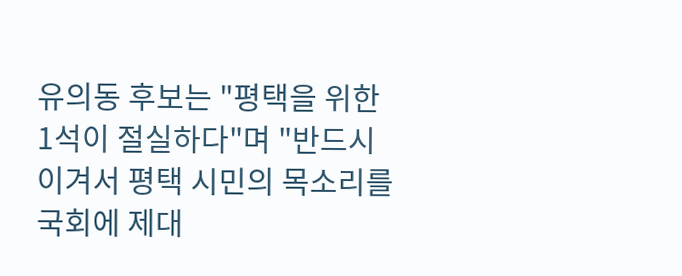유의동 후보는 "평택을 위한 1석이 절실하다"며 "반드시 이겨서 평택 시민의 목소리를 국회에 제대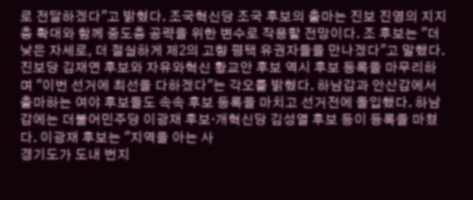로 전달하겠다"고 밝혔다. 조국혁신당 조국 후보의 출마는 진보 진영의 지지층 확대와 함께 중도층 공략을 위한 변수로 작용할 전망이다. 조 후보는 "더 낮은 자세로, 더 절실하게 제2의 고향 평택 유권자들을 만나겠다"고 말했다. 진보당 김재연 후보와 자유와혁신 황교안 후보 역시 후보 등록을 마무리하며 "이번 선거에 최선을 다하겠다"는 각오를 밝혔다. 하남갑과 안산갑에서 출마하는 여야 후보들도 속속 후보 등록을 마치고 선거전에 돌입했다. 하남갑에는 더불어민주당 이광재 후보·개혁신당 김성열 후보 등이 등록을 마쳤다. 이광재 후보는 "지역을 아는 사
경기도가 도내 번지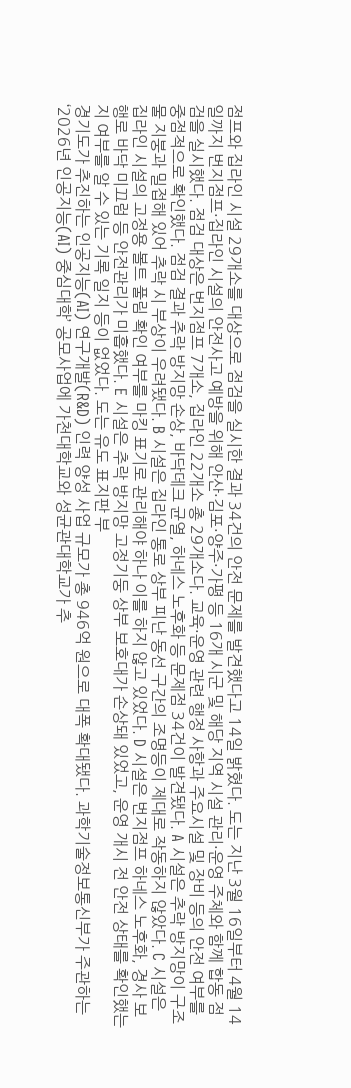점프와 집라인 시설 29개소를 대상으로 점검을 실시한 결과 34건의 안전 문제를 발견했다고 14일 밝혔다. 도는 지난 3월 16일부터 4월 14일까지 번지점프·집라인 시설의 안전사고 예방을 위해 안산·김포·양주·가평 등 16개 시군 및 해당 지역 시설 관리·운영 주체와 함께 합동 점검을 실시했다. 점검 대상은 번지점프 7개소, 집라인 22개소 총 29개소다. 교육·운영 관련 행정 사항과 주요시설 및 장비 등의 안전 여부를 중점적으로 확인했다. 점검 결과 추락 방지망 손상, 바닥데크 균열, 하네스 노후화 등 문제점 34건이 발견됐다. A 시설은 추락 방지망이 구조물 지붕과 밀접해 있어 추락 시 부상이 우려됐다. B 시설은 집라인 통로 상부 피난 동선 구간의 조명등이 제대로 작동하지 않았다. C 시설은 집라인 시설의 고정용 볼트 풀림 확인 여부를 마킹 표기로 관리해야 하나 이를 하지 않고 있었다. D 시설은 번지점프 하네스 노후화, 경사 보행로 바닥 미끄럼 등 안전관리가 미흡했다. E 시설은 추락 방지망 고정기둥 상부 보호대가 손상돼 있었고, 운영 개시 전 안전 상태를 확인했는지 여부를 알 수 있는 기록 일지 등이 없었다. 도는 유도 표지판 부
경기도가 추진하는 인공지능(AI) 연구개발(R&D) 인력 양성 사업 규모가 총 946억 원으로 대폭 확대됐다. 과학기술정보통신부가 주관하는 ‘2026년 인공지능(AI) 중심대학’ 공모사업에 가천대학교와 성균관대학교가 추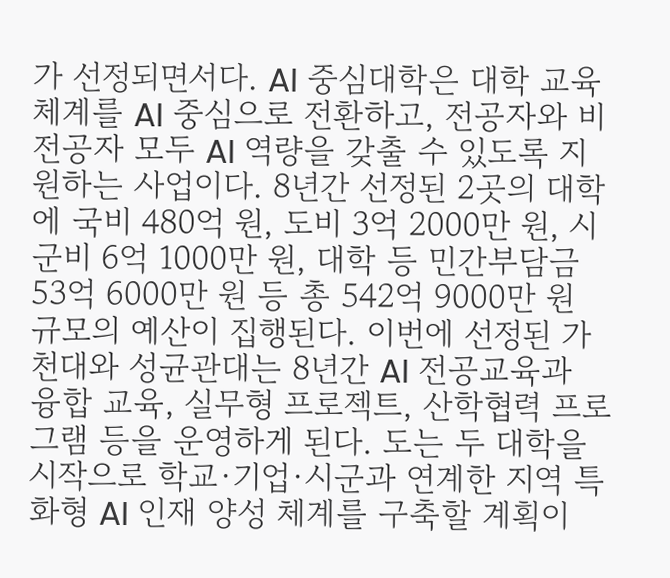가 선정되면서다. AI 중심대학은 대학 교육 체계를 AI 중심으로 전환하고, 전공자와 비전공자 모두 AI 역량을 갖출 수 있도록 지원하는 사업이다. 8년간 선정된 2곳의 대학에 국비 480억 원, 도비 3억 2000만 원, 시군비 6억 1000만 원, 대학 등 민간부담금 53억 6000만 원 등 총 542억 9000만 원 규모의 예산이 집행된다. 이번에 선정된 가천대와 성균관대는 8년간 AI 전공교육과 융합 교육, 실무형 프로젝트, 산학협력 프로그램 등을 운영하게 된다. 도는 두 대학을 시작으로 학교·기업·시군과 연계한 지역 특화형 AI 인재 양성 체계를 구축할 계획이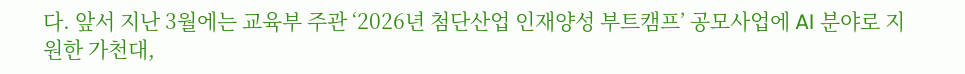다. 앞서 지난 3월에는 교육부 주관 ‘2026년 첨단산업 인재양성 부트캠프’ 공모사업에 AI 분야로 지원한 가천대,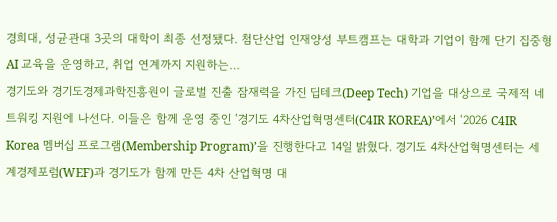경희대, 성균관대 3곳의 대학이 최종 선정됐다. 첨단산업 인재양성 부트캠프는 대학과 기업이 함께 단기 집중형 AI 교육을 운영하고, 취업 연계까지 지원하는…
경기도와 경기도경제과학진흥원이 글로벌 진출 잠재력을 가진 딥테크(Deep Tech) 기업을 대상으로 국제적 네트워킹 지원에 나선다. 이들은 함께 운영 중인 ‘경기도 4차산업혁명센터(C4IR KOREA)’에서 ‘2026 C4IR Korea 멤버십 프로그램(Membership Program)’을 진행한다고 14일 밝혔다. 경기도 4차산업혁명센터는 세계경제포럼(WEF)과 경기도가 함께 만든 4차 산업혁명 대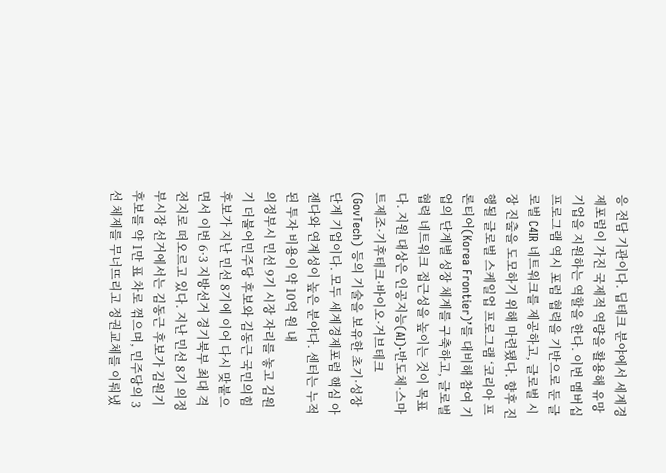응 전담 기관이다. 딥테크 분야에서 세계경제포럼이 가진 국제적 역량을 활용해 유망 기업을 지원하는 역할을 한다. 이번 멤버십 프로그램 역시 포럼 협력을 기반으로 둔 글로벌 C4IR 네트워크를 제공하고, 글로벌 시장 진출을 도모하기 위해 마련됐다. 향후 진행될 글로벌 스케일업 프로그램 ‘코리아 프론티어(Korea Frontier)’를 대비해 참여 기업의 단계별 성장 체계를 구축하고, 글로벌 협력 네트워크 접근성을 높이는 것이 목표다. 지원 대상은 인공지능(AI)·반도체·스마트제조·기후테크·바이오·거브테크(GovTech) 등의 기술을 보유한 초기·성장 단계 기업이다. 모두 세계경제포럼 핵심 아젠다와 연계성이 높은 분야다. 센터는 누적된 투자 비용이 약 10억 원 내
의정부시 민선 9기 시장 자리를 놓고 김원기 더불어민주당 후보와 김동근 국민의힘 후보가 지난 민선 8기에 이어 다시 맞붙으면서 이번 6·3 지방선거 경기북부 최대 격전지로 떠오르고 있다. 지난 민선 8기 의정부시장 선거에서는 김동근 후보가 김원기 후보를 약 1만 표 차로 꺾으며, 민주당의 3선 체제를 무너뜨리고 정권교체를 이뤄냈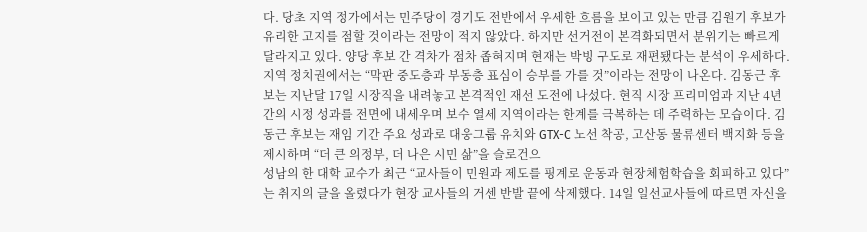다. 당초 지역 정가에서는 민주당이 경기도 전반에서 우세한 흐름을 보이고 있는 만큼 김원기 후보가 유리한 고지를 점할 것이라는 전망이 적지 않았다. 하지만 선거전이 본격화되면서 분위기는 빠르게 달라지고 있다. 양당 후보 간 격차가 점차 좁혀지며 현재는 박빙 구도로 재편됐다는 분석이 우세하다. 지역 정치권에서는 “막판 중도층과 부동층 표심이 승부를 가를 것”이라는 전망이 나온다. 김동근 후보는 지난달 17일 시장직을 내려놓고 본격적인 재선 도전에 나섰다. 현직 시장 프리미엄과 지난 4년간의 시정 성과를 전면에 내세우며 보수 열세 지역이라는 한계를 극복하는 데 주력하는 모습이다. 김동근 후보는 재임 기간 주요 성과로 대웅그룹 유치와 GTX-C 노선 착공, 고산동 물류센터 백지화 등을 제시하며 “더 큰 의정부, 더 나은 시민 삶”을 슬로건으
성남의 한 대학 교수가 최근 “교사들이 민원과 제도를 핑계로 운동과 현장체험학습을 회피하고 있다”는 취지의 글을 올렸다가 현장 교사들의 거센 반발 끝에 삭제했다. 14일 일선교사들에 따르면 자신을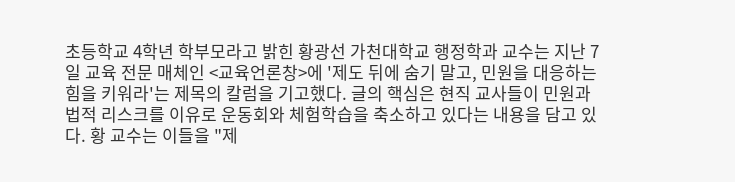초등학교 4학년 학부모라고 밝힌 황광선 가천대학교 행정학과 교수는 지난 7일 교육 전문 매체인 <교육언론창>에 '제도 뒤에 숨기 말고, 민원을 대응하는 힘을 키워라'는 제목의 칼럼을 기고했다. 글의 핵심은 현직 교사들이 민원과 법적 리스크를 이유로 운동회와 체험학습을 축소하고 있다는 내용을 담고 있다. 황 교수는 이들을 "제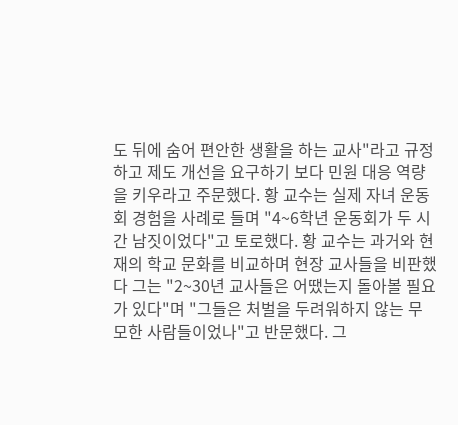도 뒤에 숨어 편안한 생활을 하는 교사"라고 규정하고 제도 개선을 요구하기 보다 민원 대응 역량을 키우라고 주문했다. 황 교수는 실제 자녀 운동회 경험을 사례로 들며 "4~6학년 운동회가 두 시간 남짓이었다"고 토로했다. 황 교수는 과거와 현재의 학교 문화를 비교하며 현장 교사들을 비판했다 그는 "2~30년 교사들은 어땠는지 돌아볼 필요가 있다"며 "그들은 처벌을 두려워하지 않는 무모한 사람들이었나"고 반문했다. 그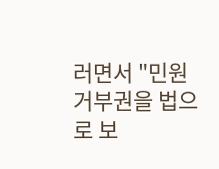러면서 "민원 거부권을 법으로 보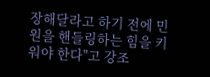장해달라고 하기 전에 민원을 핸들링하는 힘을 키워야 한다"고 강조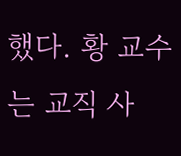했다. 황 교수는 교직 사